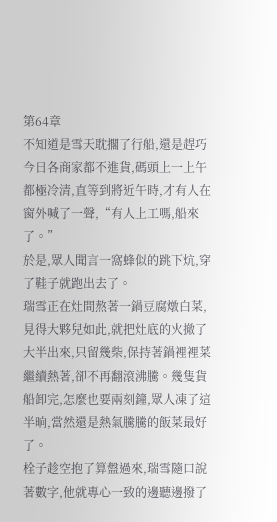第64章
不知道是雪天耽擱了行船,還是趕巧今日各商家都不進貨,碼頭上一上午都極冷清,直等到將近午時,才有人在窗外喊了一聲,“有人上工嗎,船來了。”
於是,眾人聞言一窩蜂似的跳下炕,穿了鞋子就跑出去了。
瑞雪正在灶間熬著一鍋豆腐燉白菜,見得大夥兒如此,就把灶底的火撤了大半出來,只留幾柴,保持著鍋裡裡菜繼續熱著,卻不再翻滾沸騰。幾隻貨船卸完,怎麼也要兩刻鐘,眾人凍了這半晌,當然還是熱氣騰騰的飯菜最好了。
栓子趁空抱了算盤過來,瑞雪隨口說著數字,他就專心一致的邊聽邊撥了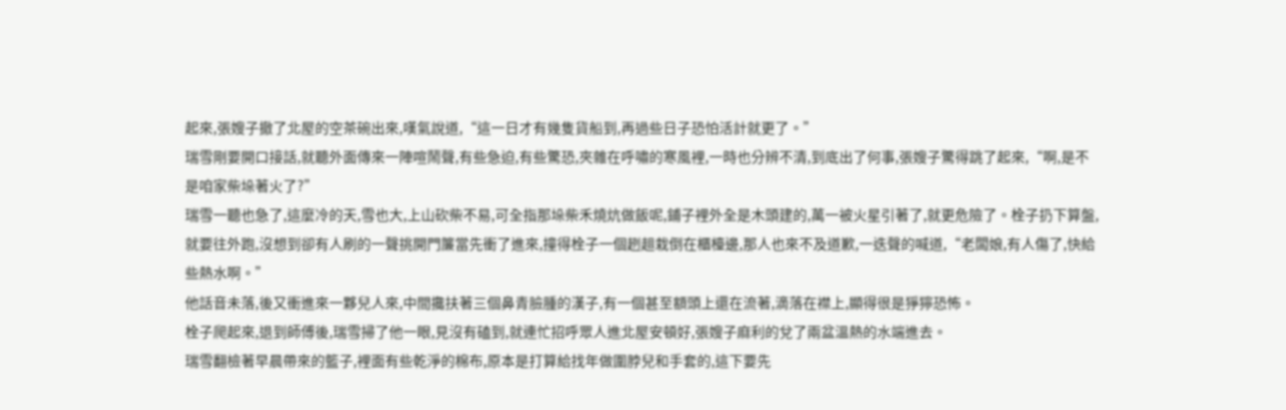起來,張嫂子撤了北屋的空茶碗出來,嘆氣說道,“這一日才有幾隻貨船到,再過些日子恐怕活計就更了。”
瑞雪剛要開口接話,就聽外面傳來一陣喧鬧聲,有些急迫,有些驚恐,夾雜在呼嘯的寒風裡,一時也分辨不清,到底出了何事,張嫂子驚得跳了起來,“啊,是不是咱家柴垛著火了?”
瑞雪一聽也急了,這麼冷的天,雪也大,上山砍柴不易,可全指那垛柴禾燒炕做飯呢,鋪子裡外全是木頭建的,萬一被火星引著了,就更危險了。栓子扔下算盤,就要往外跑,沒想到卻有人刷的一聲挑開門簾當先衝了進來,撞得栓子一個趔趄栽倒在櫃檯邊,那人也來不及道歉,一迭聲的喊道,“老闆娘,有人傷了,快給些熱水啊。”
他話音未落,後又衝進來一夥兒人來,中間攙扶著三個鼻青臉腫的漢子,有一個甚至額頭上還在流著,滴落在襟上,顯得很是猙獰恐怖。
栓子爬起來,退到師傅後,瑞雪掃了他一眼,見沒有磕到,就連忙招呼眾人進北屋安頓好,張嫂子麻利的兌了兩盆溫熱的水端進去。
瑞雪翻檢著早晨帶來的籃子,裡面有些乾淨的棉布,原本是打算給找年做圍脖兒和手套的,這下要先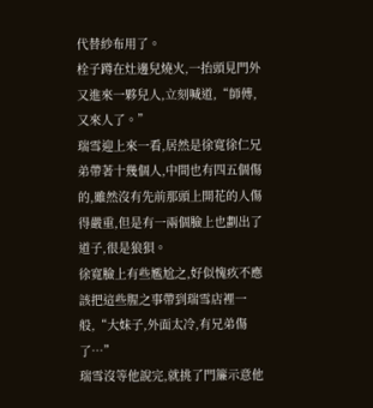代替紗布用了。
栓子蹲在灶邊兒燒火,一抬頭見門外又進來一夥兒人,立刻喊道,“師傅,又來人了。”
瑞雪迎上來一看,居然是徐寬徐仁兄弟帶著十幾個人,中間也有四五個傷的,雖然沒有先前那頭上開花的人傷得嚴重,但是有一兩個臉上也劃出了道子,很是狼狽。
徐寬臉上有些尷尬之,好似愧疚不應該把這些腥之事帶到瑞雪店裡一般,“大妹子,外面太冷,有兄弟傷了…”
瑞雪沒等他說完,就挑了門簾示意他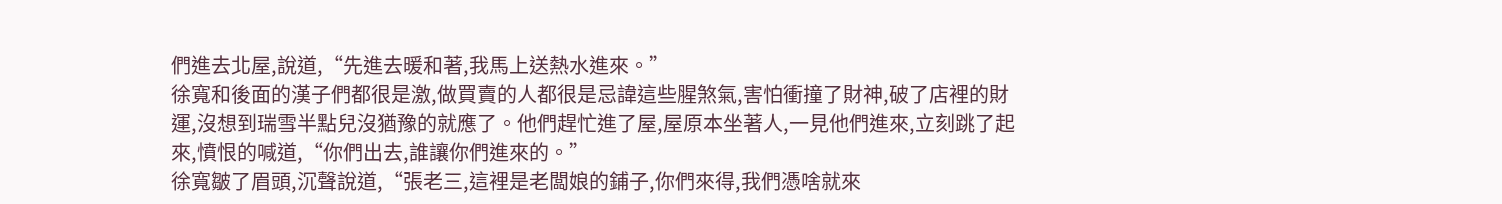們進去北屋,說道,“先進去暖和著,我馬上送熱水進來。”
徐寬和後面的漢子們都很是激,做買賣的人都很是忌諱這些腥煞氣,害怕衝撞了財神,破了店裡的財運,沒想到瑞雪半點兒沒猶豫的就應了。他們趕忙進了屋,屋原本坐著人,一見他們進來,立刻跳了起來,憤恨的喊道,“你們出去,誰讓你們進來的。”
徐寬皺了眉頭,沉聲說道,“張老三,這裡是老闆娘的鋪子,你們來得,我們憑啥就來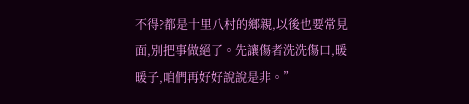不得?都是十里八村的鄉親,以後也要常見面,別把事做絕了。先讓傷者洗洗傷口,暖暖子,咱們再好好說說是非。”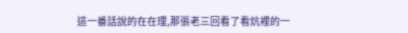這一番話說的在在理,那張老三回看了看炕裡的一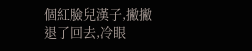個紅臉兒漢子,撇撇退了回去,冷眼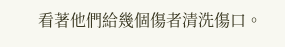看著他們給幾個傷者清洗傷口。